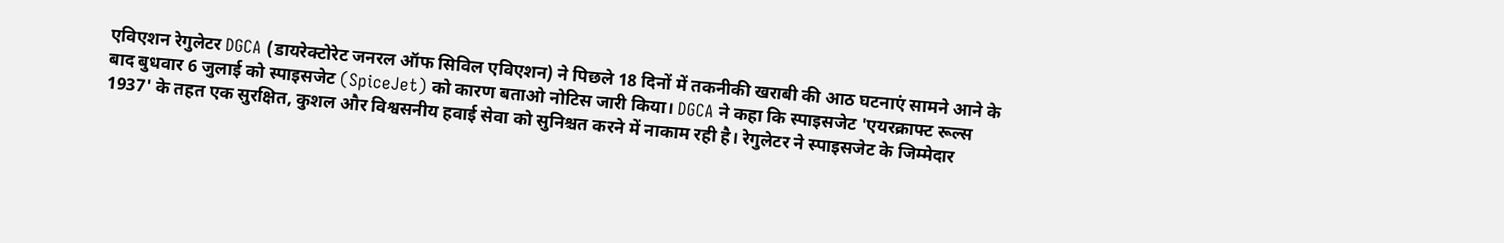एविएशन रेगुलेटर DGCA (डायरेक्टोरेट जनरल ऑफ सिविल एविएशन) ने पिछले 18 दिनों में तकनीकी खराबी की आठ घटनाएं सामने आने के बाद बुधवार 6 जुलाई को स्पाइसजेट (SpiceJet) को कारण बताओ नोटिस जारी किया। DGCA ने कहा कि स्पाइसजेट 'एयरक्राफ्ट रूल्स 1937' के तहत एक सुरक्षित, कुशल और विश्वसनीय हवाई सेवा को सुनिश्चत करने में नाकाम रही है। रेगुलेटर ने स्पाइसजेट के जिम्मेदार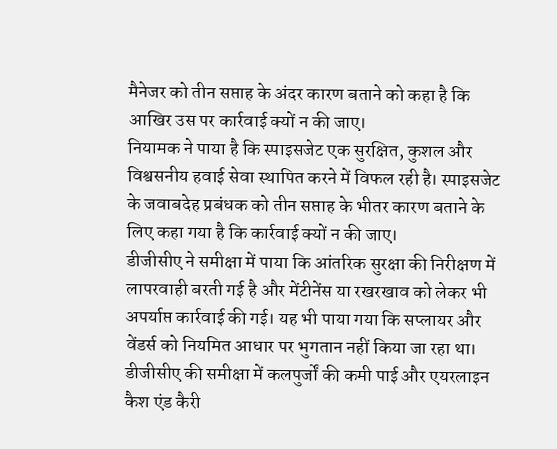मैनेजर को तीन सप्ताह के अंदर कारण बताने को कहा है कि आखिर उस पर कार्रवाई क्यों न की जाए।
नियामक ने पाया है कि स्पाइसजेट एक सुरक्षित, कुशल और विश्वसनीय हवाई सेवा स्थापित करने में विफल रही है। स्पाइसजेट के जवाबदेह प्रबंधक को तीन सप्ताह के भीतर कारण बताने के लिए कहा गया है कि कार्रवाई क्यों न की जाए।
डीजीसीए ने समीक्षा में पाया कि आंतरिक सुरक्षा की निरीक्षण में लापरवाही बरती गई है और मेंटीनेंस या रखरखाव को लेकर भी अपर्याप्त कार्रवाई की गई। यह भी पाया गया कि सप्लायर और वेंडर्स को नियमित आधार पर भुगतान नहीं किया जा रहा था। डीजीसीए की समीक्षा में कलपुर्जों की कमी पाई और एयरलाइन कैश एंड कैरी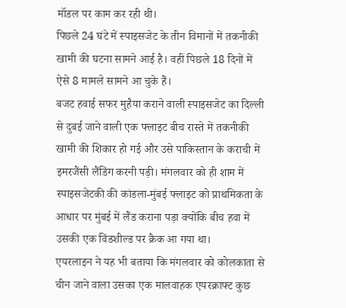मॉडल पर काम कर रही थी।
पिछले 24 घंटे में स्पाइसजेट के तीन विमानों में तकनीकी खामी की घटना सामने आई है। वहीं पिछले 18 दिनों में ऐसे 8 मामले सामने आ चुके हैं।
बजट हवाई सफर मुहैया कराने वाली स्पाइसजेट का दिल्ली से दुबई जाने वाली एक फ्लाइट बीच रास्ते में तकनीकी खामी की शिकार हो गई और उसे पाकिस्तान के कराची में इमरजैंसी लैंडिंग करनी पड़ी। मंगलवार को ही शाम में स्पाइसजेटकी की कांडला-मुंबई फ्लाइट को प्राथमिकता के आधार पर मुंबई में लैंड कराना पड़ा क्योंकि बीच हवा में उसकी एक विंडशील्ड पर क्रैक आ गया था।
एयरलाइन ने यह भी बताया कि मंगलवार को कोलकाता से चीन जाने वाला उसका एक मालवाहक एयरक्राफ्ट कुछ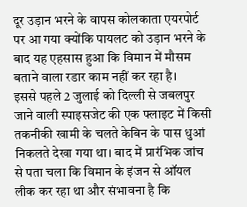दूर उड़ान भरने के वापस कोलकाता एयरपोर्ट पर आ गया क्योंकि पायलट को उड़ान भरने के बाद यह एहसास हुआ कि विमान में मौसम बताने वाला रडार काम नहीं कर रहा है।
इससे पहले 2 जुलाई को दिल्ली से जबलपुर जाने वाली स्पाइसजेट की एक फ्लाइट में किसी तकनीकी खामी के चलते केबिन के पास धुआं निकलते देखा गया था। बाद में प्रारंभिक जांच से पता चला कि विमान के इंजन से ऑयल लीक कर रहा था और संभावना है कि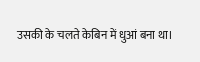उसकी के चलते केबिन में धुआं बना था।